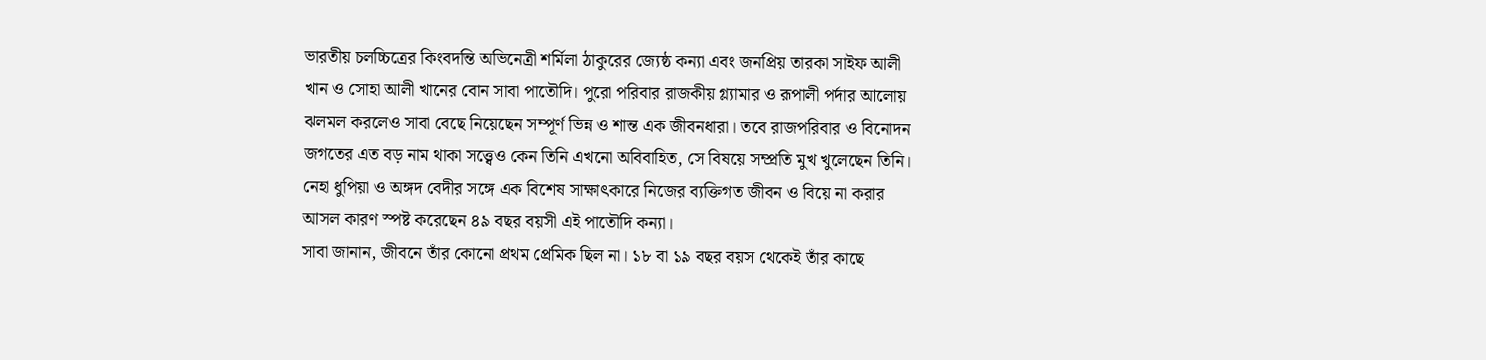ভারতীয় চলচ্চিত্রের কিংবদন্তি অভিনেত্রী শর্মিলা ঠাকুরের জ্যেষ্ঠ কন্যা এবং জনপ্রিয় তারকা সাইফ আলী খান ও সোহা আলী খানের বোন সাবা পাতৌদি। পুরো পরিবার রাজকীয় গ্ল্যামার ও রূপালী পর্দার আলোয় ঝলমল করলেও সাবা বেছে নিয়েছেন সম্পূর্ণ ভিন্ন ও শান্ত এক জীবনধারা। তবে রাজপরিবার ও বিনোদন জগতের এত বড় নাম থাকা সত্ত্বেও কেন তিনি এখনো অবিবাহিত, সে বিষয়ে সম্প্রতি মুখ খুলেছেন তিনি।
নেহা ধুপিয়া ও অঙ্গদ বেদীর সঙ্গে এক বিশেষ সাক্ষাৎকারে নিজের ব্যক্তিগত জীবন ও বিয়ে না করার আসল কারণ স্পষ্ট করেছেন ৪৯ বছর বয়সী এই পাতৌদি কন্যা।
সাবা জানান, জীবনে তাঁর কোনো প্রথম প্রেমিক ছিল না। ১৮ বা ১৯ বছর বয়স থেকেই তাঁর কাছে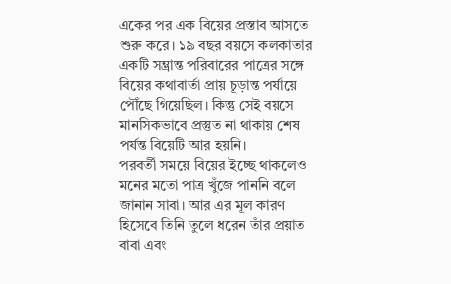একের পর এক বিয়ের প্রস্তাব আসতে শুরু করে। ১৯ বছর বয়সে কলকাতার একটি সম্ভ্রান্ত পরিবারের পাত্রের সঙ্গে বিয়ের কথাবার্তা প্রায় চূড়ান্ত পর্যায়ে পৌঁছে গিয়েছিল। কিন্তু সেই বয়সে মানসিকভাবে প্রস্তুত না থাকায় শেষ পর্যন্ত বিয়েটি আর হয়নি।
পরবর্তী সময়ে বিয়ের ইচ্ছে থাকলেও মনের মতো পাত্র খুঁজে পাননি বলে জানান সাবা। আর এর মূল কারণ হিসেবে তিনি তুলে ধরেন তাঁর প্রয়াত বাবা এবং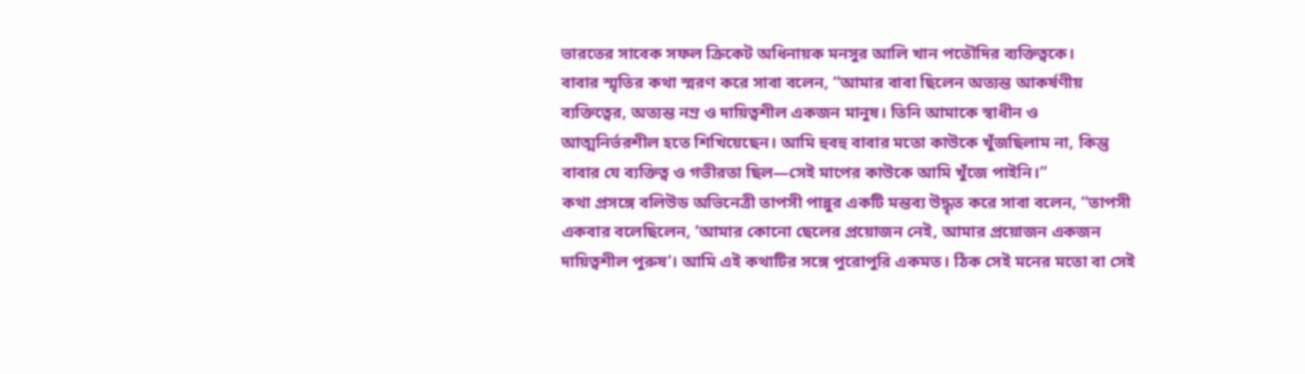ভারতের সাবেক সফল ক্রিকেট অধিনায়ক মনসুর আলি খান পতৌদির ব্যক্তিত্বকে।
বাবার স্মৃতির কথা স্মরণ করে সাবা বলেন, “আমার বাবা ছিলেন অত্যন্ত আকর্ষণীয় ব্যক্তিত্বের, অত্যন্ত নম্র ও দায়িত্বশীল একজন মানুষ। তিনি আমাকে স্বাধীন ও আত্মনির্ভরশীল হতে শিখিয়েছেন। আমি হুবহু বাবার মতো কাউকে খুঁজছিলাম না, কিন্তু বাবার যে ব্যক্তিত্ব ও গভীরতা ছিল—সেই মাপের কাউকে আমি খুঁজে পাইনি।”
কথা প্রসঙ্গে বলিউড অভিনেত্রী তাপসী পান্নুর একটি মন্তব্য উদ্ধৃত করে সাবা বলেন, “তাপসী একবার বলেছিলেন, ‘আমার কোনো ছেলের প্রয়োজন নেই, আমার প্রয়োজন একজন দায়িত্বশীল পুরুষ’। আমি এই কথাটির সঙ্গে পুরোপুরি একমত। ঠিক সেই মনের মতো বা সেই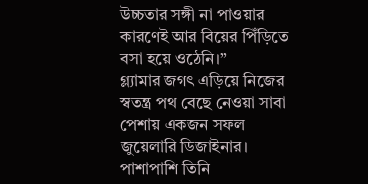উচ্চতার সঙ্গী না পাওয়ার কারণেই আর বিয়ের পিঁড়িতে বসা হয়ে ওঠেনি।”
গ্ল্যামার জগৎ এড়িয়ে নিজের স্বতন্ত্র পথ বেছে নেওয়া সাবা পেশায় একজন সফল জুয়েলারি ডিজাইনার। পাশাপাশি তিনি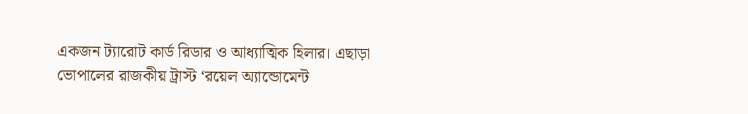একজন ট্যারোট কার্ড রিডার ও আধ্যাত্মিক হিলার। এছাড়া ভোপালের রাজকীয় ট্রাস্ট ‘রয়েল অ্যান্ডোমেন্ট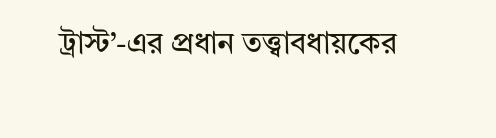ট্রাস্ট’-এর প্রধান তত্ত্বাবধায়কের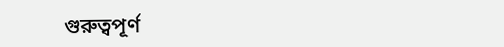গুরুত্বপূর্ণ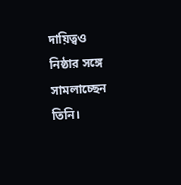দায়িত্বও নিষ্ঠার সঙ্গে সামলাচ্ছেন তিনি।